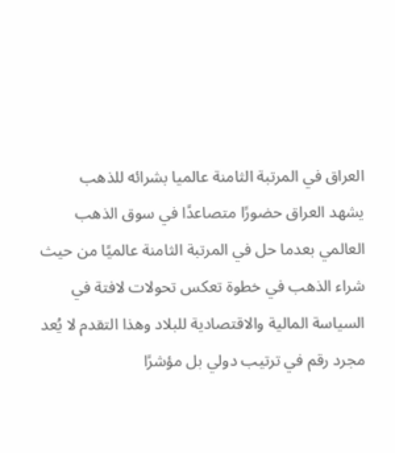العراق في المرتبة الثامنة عالميا بشرائه للذهب
يشهد العراق حضورًا متصاعدًا في سوق الذهب العالمي بعدما حل في المرتبة الثامنة عالميًا من حيث شراء الذهب في خطوة تعكس تحولات لافتة في السياسة المالية والاقتصادية للبلاد وهذا التقدم لا يُعد مجرد رقم في ترتيب دولي بل مؤشرًا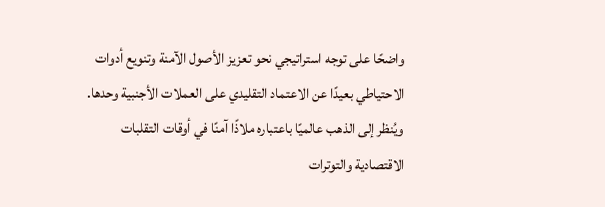واضحًا على توجه استراتيجي نحو تعزيز الأصول الآمنة وتنويع أدوات الاحتياطي بعيدًا عن الاعتماد التقليدي على العملات الأجنبية وحدها.
ويُنظر إلى الذهب عالميًا باعتباره ملاذًا آمنًا في أوقات التقلبات الاقتصادية والتوترات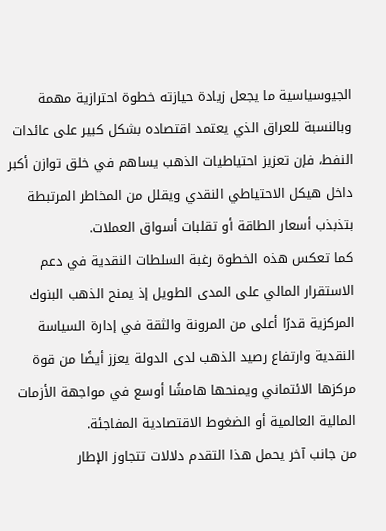الجيوسياسية ما يجعل زيادة حيازته خطوة احترازية مهمة وبالنسبة للعراق الذي يعتمد اقتصاده بشكل كبير على عائدات النفط، فإن تعزيز احتياطيات الذهب يساهم في خلق توازن أكبر داخل هيكل الاحتياطي النقدي ويقلل من المخاطر المرتبطة بتذبذب أسعار الطاقة أو تقلبات أسواق العملات.
كما تعكس هذه الخطوة رغبة السلطات النقدية في دعم الاستقرار المالي على المدى الطويل إذ يمنح الذهب البنوك المركزية قدرًا أعلى من المرونة والثقة في إدارة السياسة النقدية وارتفاع رصيد الذهب لدى الدولة يعزز أيضًا من قوة مركزها الائتماني ويمنحها هامشًا أوسع في مواجهة الأزمات المالية العالمية أو الضغوط الاقتصادية المفاجئة.
من جانب آخر يحمل هذا التقدم دلالات تتجاوز الإطار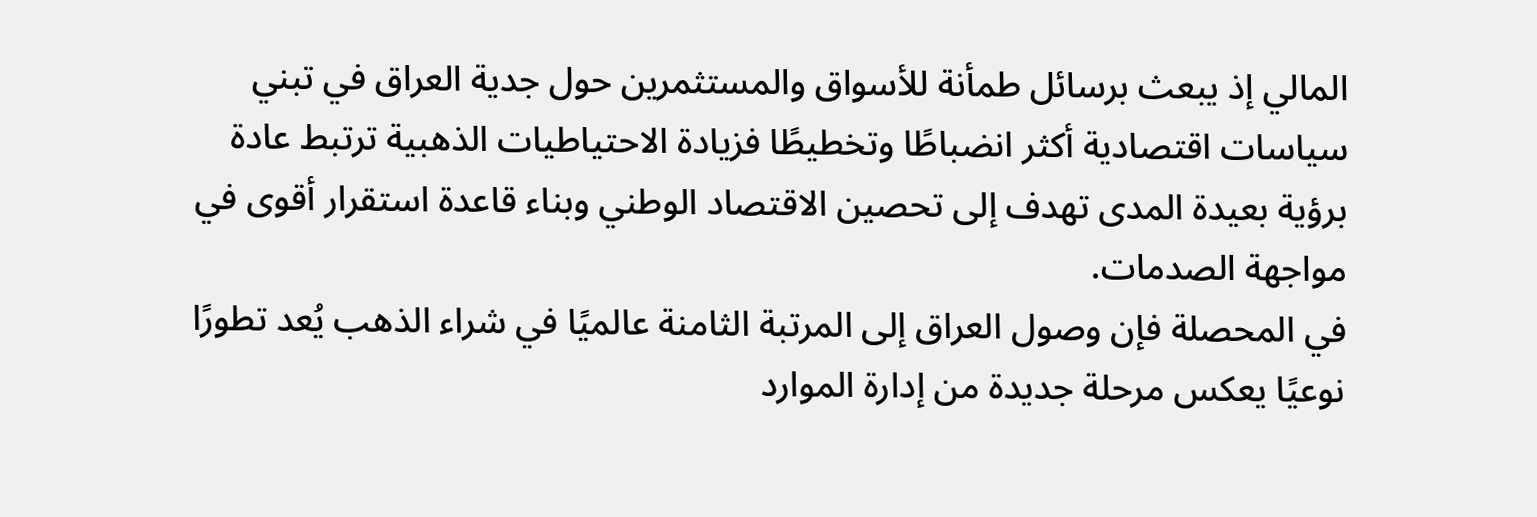المالي إذ يبعث برسائل طمأنة للأسواق والمستثمرين حول جدية العراق في تبني سياسات اقتصادية أكثر انضباطًا وتخطيطًا فزيادة الاحتياطيات الذهبية ترتبط عادة برؤية بعيدة المدى تهدف إلى تحصين الاقتصاد الوطني وبناء قاعدة استقرار أقوى في مواجهة الصدمات.
في المحصلة فإن وصول العراق إلى المرتبة الثامنة عالميًا في شراء الذهب يُعد تطورًا نوعيًا يعكس مرحلة جديدة من إدارة الموارد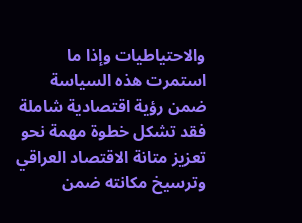والاحتياطيات وإذا ما استمرت هذه السياسة ضمن رؤية اقتصادية شاملة فقد تشكل خطوة مهمة نحو تعزيز متانة الاقتصاد العراقي وترسيخ مكانته ضمن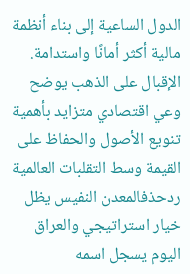الدول الساعية إلى بناء أنظمة مالية أكثر أمانًا واستدامة.
الإقبال على الذهب يوضح وعي اقتصادي متزايد بأهمية تنويع الأصول والحفاظ على القيمة وسط التقلبات العالمية
ردحذفالمعدن النفيس يظل خيار استراتيجي والعراق اليوم يسجل اسمه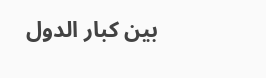بين كبار الدول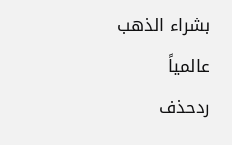بشراء الذهب عالمياً
ردحذف